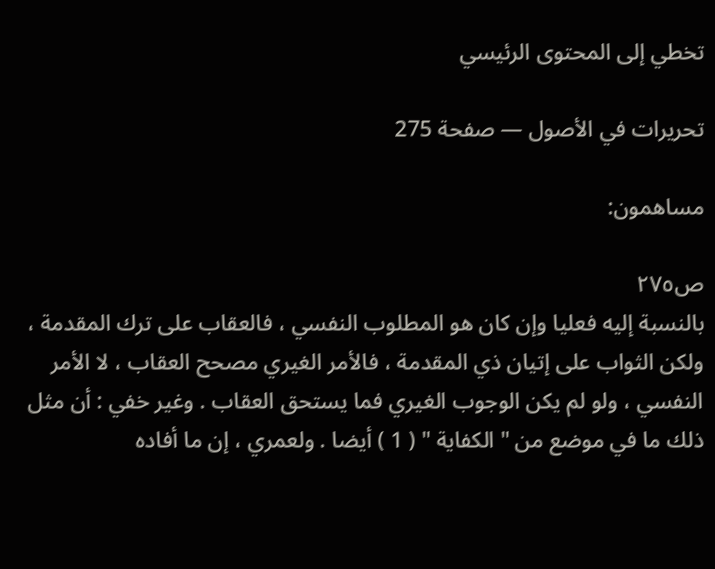تخطي إلى المحتوى الرئيسي

تحريرات في الأصول — صفحة 275

مساهمون:

ص٢٧٥
بالنسبة إليه فعليا وإن كان هو المطلوب النفسي ، فالعقاب على ترك المقدمة ، ولكن الثواب على إتيان ذي المقدمة ، فالأمر الغيري مصحح العقاب ، لا الأمر النفسي ، ولو لم يكن الوجوب الغيري فما يستحق العقاب . وغير خفي : أن مثل ذلك ما في موضع من " الكفاية " ( 1 ) أيضا . ولعمري ، إن ما أفاده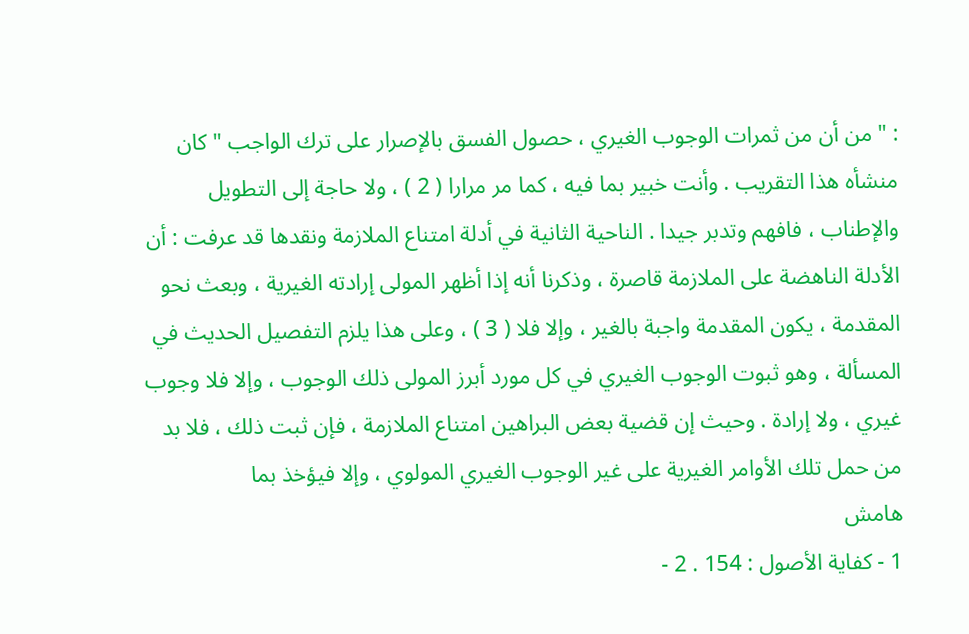: " من أن من ثمرات الوجوب الغيري ، حصول الفسق بالإصرار على ترك الواجب " كان منشأه هذا التقريب . وأنت خبير بما فيه ، كما مر مرارا ( 2 ) ، ولا حاجة إلى التطويل والإطناب ، فافهم وتدبر جيدا . الناحية الثانية في أدلة امتناع الملازمة ونقدها قد عرفت : أن الأدلة الناهضة على الملازمة قاصرة ، وذكرنا أنه إذا أظهر المولى إرادته الغيرية ، وبعث نحو المقدمة ، يكون المقدمة واجبة بالغير ، وإلا فلا ( 3 ) ، وعلى هذا يلزم التفصيل الحديث في المسألة ، وهو ثبوت الوجوب الغيري في كل مورد أبرز المولى ذلك الوجوب ، وإلا فلا وجوب غيري ، ولا إرادة . وحيث إن قضية بعض البراهين امتناع الملازمة ، فإن ثبت ذلك ، فلا بد من حمل تلك الأوامر الغيرية على غير الوجوب الغيري المولوي ، وإلا فيؤخذ بما
هامش
1 - كفاية الأصول : 154 . 2 -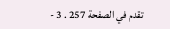تقدم في الصفحة 257 . 3 -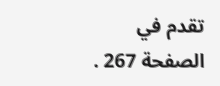تقدم في الصفحة 267 .